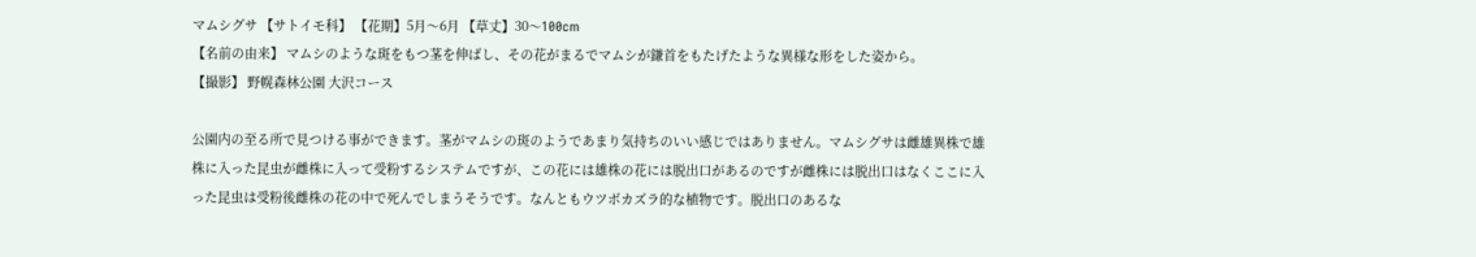マムシグサ 【サトイモ科】 【花期】5月〜6月 【草丈】30〜100cm
【名前の由来】 マムシのような斑をもつ茎を伸ばし、その花がまるでマムシが鎌首をもたげたような異様な形をした姿から。
【撮影】 野幌森林公園 大沢コース

公園内の至る所で見つける事ができます。茎がマムシの斑のようであまり気持ちのいい感じではありません。マムシグサは雌雄異株で雄株に入った昆虫が雌株に入って受粉するシステムですが、この花には雄株の花には脱出口があるのですが雌株には脱出口はなくここに入った昆虫は受粉後雌株の花の中で死んでしまうそうです。なんともウツボカズラ的な植物です。脱出口のあるな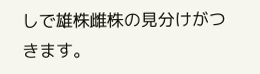しで雄株雌株の見分けがつきます。